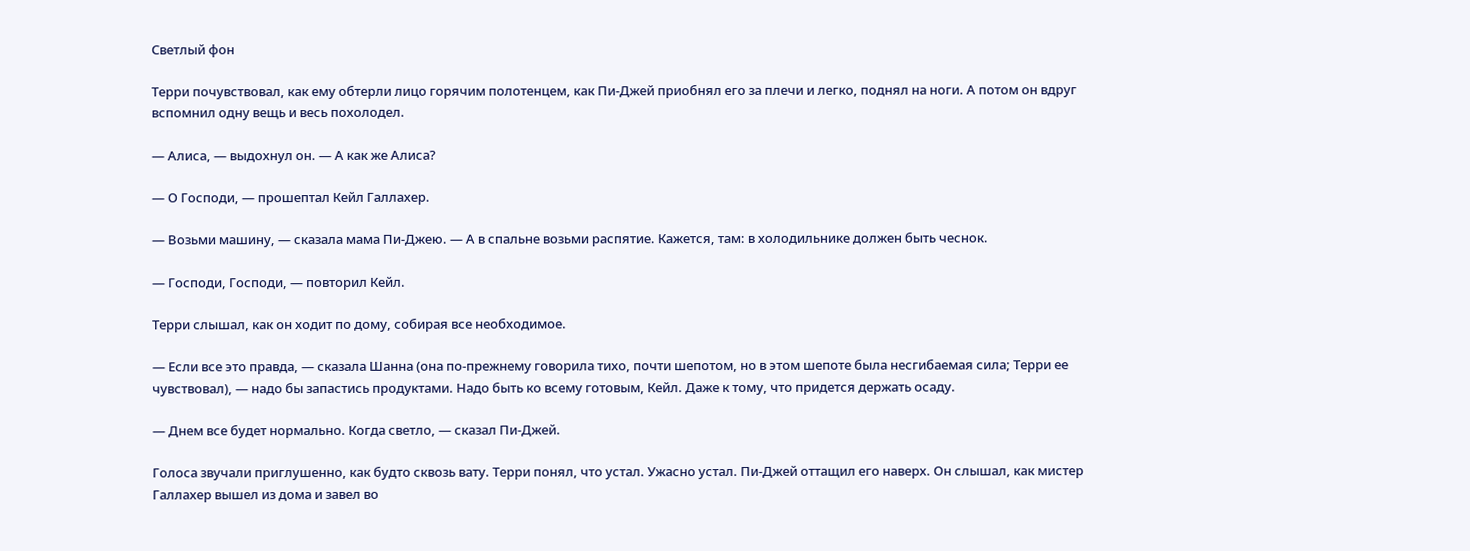Светлый фон

Терри почувствовал, как ему обтерли лицо горячим полотенцем, как Пи-Джей приобнял его за плечи и легко, поднял на ноги. А потом он вдруг вспомнил одну вещь и весь похолодел.

— Алиса, — выдохнул он. — А как же Алиса?

— О Господи, — прошептал Кейл Галлахер.

— Возьми машину, — сказала мама Пи-Джею. — А в спальне возьми распятие. Кажется, там: в холодильнике должен быть чеснок.

— Господи, Господи, — повторил Кейл.

Терри слышал, как он ходит по дому, собирая все необходимое.

— Если все это правда, — сказала Шанна (она по-прежнему говорила тихо, почти шепотом, но в этом шепоте была несгибаемая сила; Терри ее чувствовал), — надо бы запастись продуктами. Надо быть ко всему готовым, Кейл. Даже к тому, что придется держать осаду.

— Днем все будет нормально. Когда светло, — сказал Пи-Джей.

Голоса звучали приглушенно, как будто сквозь вату. Терри понял, что устал. Ужасно устал. Пи-Джей оттащил его наверх. Он слышал, как мистер Галлахер вышел из дома и завел во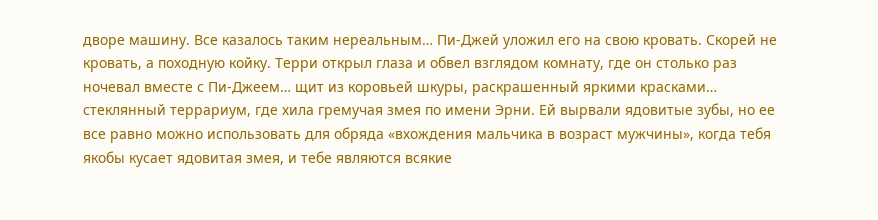дворе машину. Все казалось таким нереальным… Пи-Джей уложил его на свою кровать. Скорей не кровать, а походную койку. Терри открыл глаза и обвел взглядом комнату, где он столько раз ночевал вместе с Пи-Джеем… щит из коровьей шкуры, раскрашенный яркими красками… стеклянный террариум, где хила гремучая змея по имени Эрни. Ей вырвали ядовитые зубы, но ее все равно можно использовать для обряда «вхождения мальчика в возраст мужчины», когда тебя якобы кусает ядовитая змея, и тебе являются всякие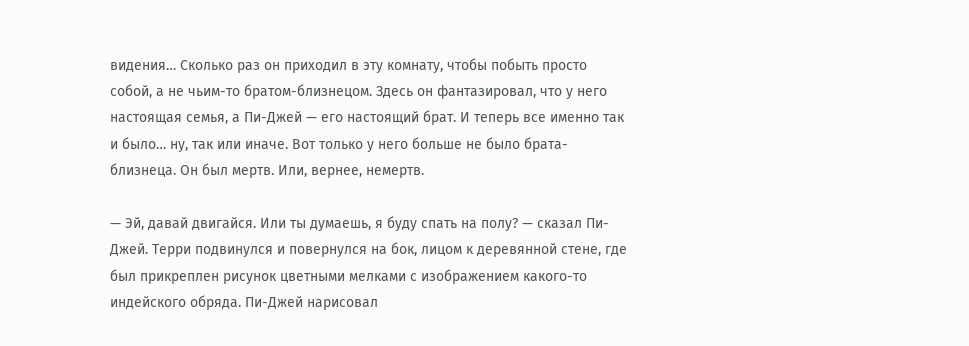видения… Сколько раз он приходил в эту комнату, чтобы побыть просто собой, а не чьим-то братом-близнецом. Здесь он фантазировал, что у него настоящая семья, а Пи-Джей — его настоящий брат. И теперь все именно так и было… ну, так или иначе. Вот только у него больше не было брата-близнеца. Он был мертв. Или, вернее, немертв.

— Эй, давай двигайся. Или ты думаешь, я буду спать на полу? — сказал Пи-Джей. Терри подвинулся и повернулся на бок, лицом к деревянной стене, где был прикреплен рисунок цветными мелками с изображением какого-то индейского обряда. Пи-Джей нарисовал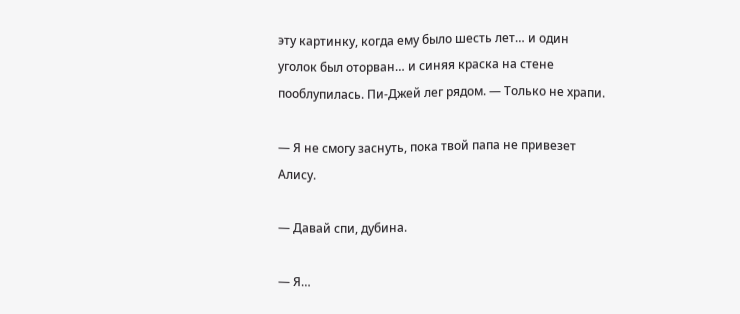эту картинку, когда ему было шесть лет… и один уголок был оторван… и синяя краска на стене пооблупилась. Пи-Джей лег рядом. — Только не храпи.

— Я не смогу заснуть, пока твой папа не привезет Алису.

— Давай спи, дубина.

— Я…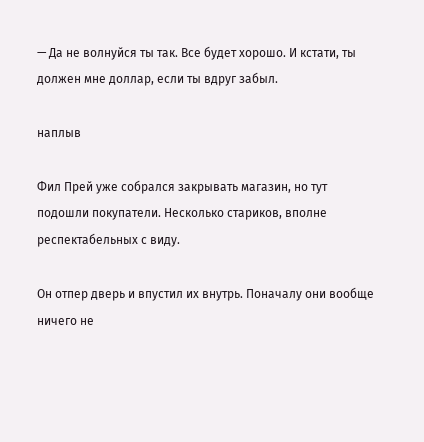— Да не волнуйся ты так. Все будет хорошо. И кстати, ты должен мне доллар, если ты вдруг забыл.

наплыв

Фил Прей уже собрался закрывать магазин, но тут подошли покупатели. Несколько стариков, вполне респектабельных с виду.

Он отпер дверь и впустил их внутрь. Поначалу они вообще ничего не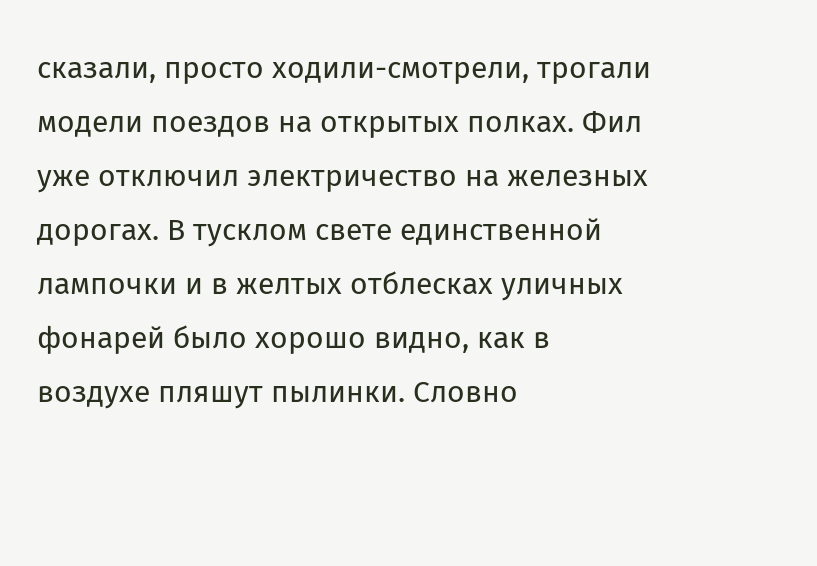сказали, просто ходили-смотрели, трогали модели поездов на открытых полках. Фил уже отключил электричество на железных дорогах. В тусклом свете единственной лампочки и в желтых отблесках уличных фонарей было хорошо видно, как в воздухе пляшут пылинки. Словно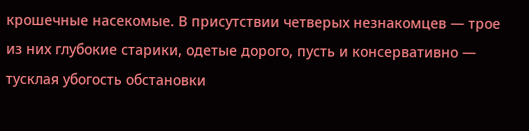крошечные насекомые. В присутствии четверых незнакомцев — трое из них глубокие старики, одетые дорого, пусть и консервативно — тусклая убогость обстановки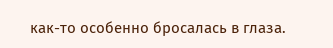как-то особенно бросалась в глаза.